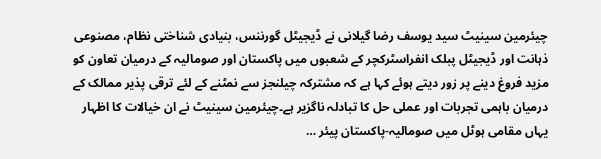چیئرمین سینیٹ سید یوسف رضا گیلانی نے ڈیجیٹل گورننس، بنیادی شناختی نظام، مصنوعی ذہانت اور ڈیجیٹل پبلک انفراسٹرکچر کے شعبوں میں پاکستان اور صومالیہ کے درمیان تعاون کو مزید فروغ دینے پر زور دیتے ہوئے کہا ہے کہ مشترکہ چیلنجز سے نمٹنے کے لئے ترقی پذیر ممالک کے درمیان باہمی تجربات اور عملی حل کا تبادلہ ناگزیر ہے۔چیئرمین سینیٹ نے ان خیالات کا اظہار یہاں مقامی ہوٹل میں صومالیہ-پاکستان پیئر …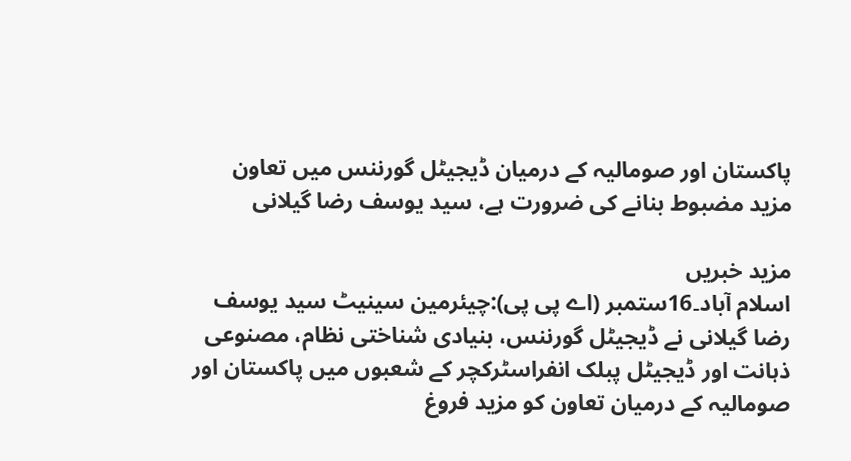پاکستان اور صومالیہ کے درمیان ڈیجیٹل گورننس میں تعاون مزید مضبوط بنانے کی ضرورت ہے، سید یوسف رضا گیلانی

مزید خبریں
اسلام آباد۔16ستمبر (اے پی پی):چیئرمین سینیٹ سید یوسف رضا گیلانی نے ڈیجیٹل گورننس، بنیادی شناختی نظام، مصنوعی ذہانت اور ڈیجیٹل پبلک انفراسٹرکچر کے شعبوں میں پاکستان اور صومالیہ کے درمیان تعاون کو مزید فروغ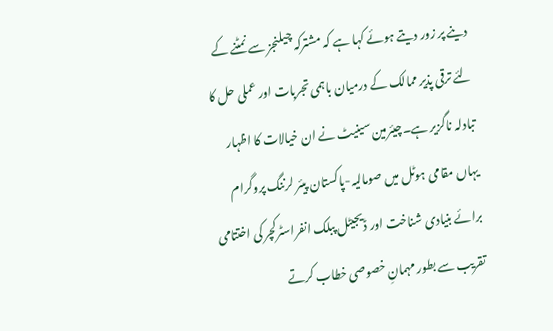دینے پر زور دیتے ہوئے کہا ہے کہ مشترکہ چیلنجز سے نمٹنے کے لئے ترقی پذیر ممالک کے درمیان باہمی تجربات اور عملی حل کا تبادلہ ناگزیر ہے۔چیئرمین سینیٹ نے ان خیالات کا اظہار یہاں مقامی ہوٹل میں صومالیہ-پاکستان پیئر لرننگ پروگرام برائے بنیادی شناخت اور ڈیجیٹل پبلک انفراسٹرکچر کی اختتامی تقریب سے بطور مہمانِ خصوصی خطاب کرتے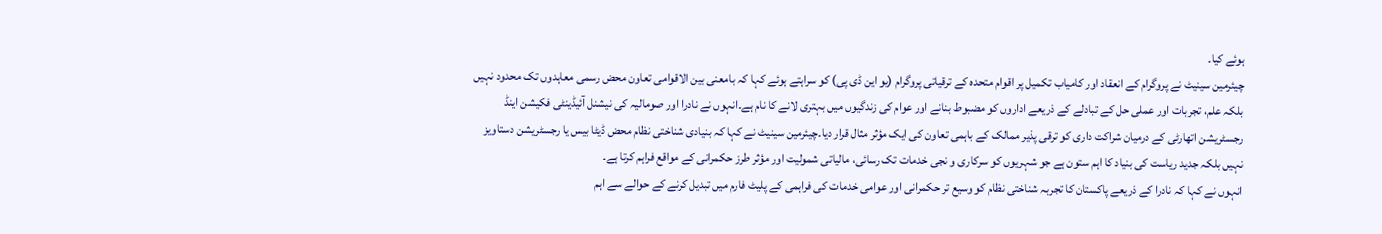ہوئے کیا۔
چیئرمین سینیٹ نے پروگرام کے انعقاد اور کامیاب تکمیل پر اقوام متحدہ کے ترقیاتی پروگرام (یو این ڈی پی) کو سراہتے ہوئے کہا کہ بامعنی بین الاقوامی تعاون محض رسمی معاہدوں تک محدود نہیں بلکہ علم، تجربات اور عملی حل کے تبادلے کے ذریعے اداروں کو مضبوط بنانے اور عوام کی زندگیوں میں بہتری لانے کا نام ہے۔انہوں نے نادرا اور صومالیہ کی نیشنل آئیڈینٹی فکیشن اینڈ رجسٹریشن اتھارٹی کے درمیان شراکت داری کو ترقی پذیر ممالک کے باہمی تعاون کی ایک مؤثر مثال قرار دیا۔چیئرمین سینیٹ نے کہا کہ بنیادی شناختی نظام محض ڈیٹا بیس یا رجسٹریشن دستاویز نہیں بلکہ جدید ریاست کی بنیاد کا اہم ستون ہے جو شہریوں کو سرکاری و نجی خدمات تک رسائی، مالیاتی شمولیت اور مؤثر طرز حکمرانی کے مواقع فراہم کرتا ہے۔
انہوں نے کہا کہ نادرا کے ذریعے پاکستان کا تجربہ شناختی نظام کو وسیع تر حکمرانی اور عوامی خدمات کی فراہمی کے پلیٹ فارم میں تبدیل کرنے کے حوالے سے اہم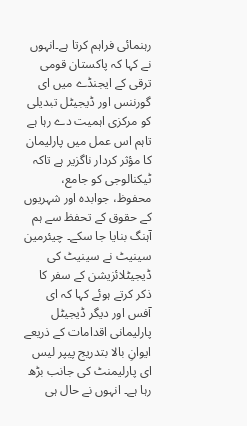رہنمائی فراہم کرتا ہے۔انہوں نے کہا کہ پاکستان قومی ترقی کے ایجنڈے میں ای گورننس اور ڈیجیٹل تبدیلی کو مرکزی اہمیت دے رہا ہے تاہم اس عمل میں پارلیمان کا مؤثر کردار ناگزیر ہے تاکہ ٹیکنالوجی کو جامع، محفوظ، جوابدہ اور شہریوں کے حقوق کے تحفظ سے ہم آہنگ بنایا جا سکے۔ چیئرمین سینیٹ نے سینیٹ کی ڈیجیٹلائزیشن کے سفر کا ذکر کرتے ہوئے کہا کہ ای آفس اور دیگر ڈیجیٹل پارلیمانی اقدامات کے ذریعے ایوانِ بالا بتدریج پیپر لیس ای پارلیمنٹ کی جانب بڑھ رہا ہے۔ انہوں نے حال ہی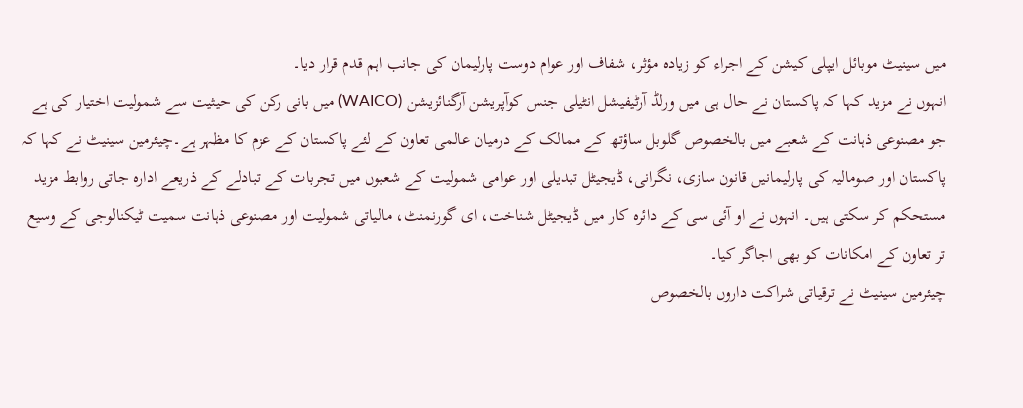میں سینیٹ موبائل ایپلی کیشن کے اجراء کو زیادہ مؤثر، شفاف اور عوام دوست پارلیمان کی جانب اہم قدم قرار دیا۔
انہوں نے مزید کہا کہ پاکستان نے حال ہی میں ورلڈ آرٹیفیشل انٹیلی جنس کوآپریشن آرگنائزیشن (WAICO) میں بانی رکن کی حیثیت سے شمولیت اختیار کی ہے جو مصنوعی ذہانت کے شعبے میں بالخصوص گلوبل ساؤتھ کے ممالک کے درمیان عالمی تعاون کے لئے پاکستان کے عزم کا مظہر ہے۔چیئرمین سینیٹ نے کہا کہ پاکستان اور صومالیہ کی پارلیمانیں قانون سازی، نگرانی، ڈیجیٹل تبدیلی اور عوامی شمولیت کے شعبوں میں تجربات کے تبادلے کے ذریعے ادارہ جاتی روابط مزید مستحکم کر سکتی ہیں۔ انہوں نے او آئی سی کے دائرہ کار میں ڈیجیٹل شناخت، ای گورنمنٹ، مالیاتی شمولیت اور مصنوعی ذہانت سمیت ٹیکنالوجی کے وسیع تر تعاون کے امکانات کو بھی اجاگر کیا۔
چیئرمین سینیٹ نے ترقیاتی شراکت داروں بالخصوص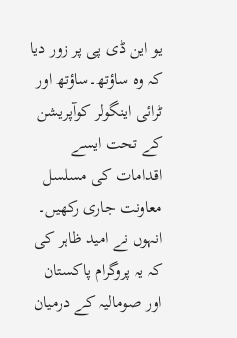یو این ڈی پی پر زور دیا کہ وہ ساؤتھ۔ساؤتھ اور ٹرائی اینگولر کوآپریشن کے تحت ایسے اقدامات کی مسلسل معاونت جاری رکھیں۔ انہوں نے امید ظاہر کی کہ یہ پروگرام پاکستان اور صومالیہ کے درمیان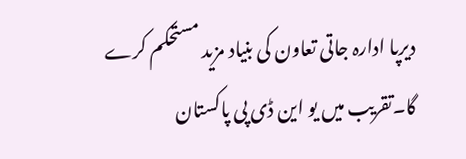دیرپا ادارہ جاتی تعاون کی بنیاد مزید مستحکم کرے گا۔تقریب میں یو این ڈی پی پاکستان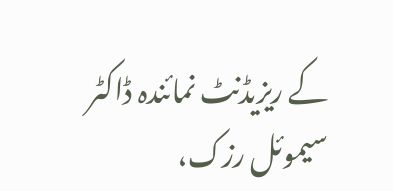کے ریزیڈنٹ نمائندہ ڈاکٹر سیموئل رزک،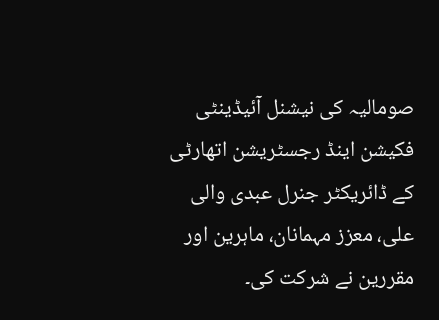صومالیہ کی نیشنل آئیڈینٹی فکیشن اینڈ رجسٹریشن اتھارٹی کے ڈائریکٹر جنرل عبدی والی علی، معزز مہمانان، ماہرین اور مقررین نے شرکت کی۔